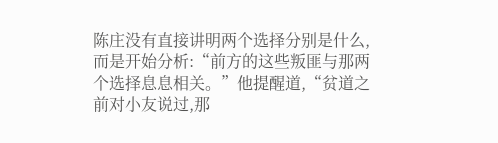陈庄没有直接讲明两个选择分别是什么,而是开始分析:“前方的这些叛匪与那两个选择息息相关。”他提醒道,“贫道之前对小友说过,那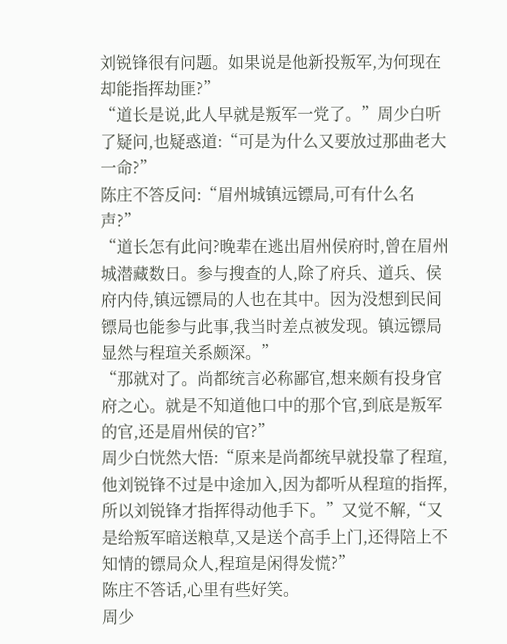刘锐锋很有问题。如果说是他新投叛军,为何现在却能指挥劫匪?”
“道长是说,此人早就是叛军一党了。”周少白听了疑问,也疑惑道:“可是为什么又要放过那曲老大一命?”
陈庄不答反问:“眉州城镇远镖局,可有什么名声?”
“道长怎有此问?晚辈在逃出眉州侯府时,曾在眉州城潜藏数日。参与搜查的人,除了府兵、道兵、侯府内侍,镇远镖局的人也在其中。因为没想到民间镖局也能参与此事,我当时差点被发现。镇远镖局显然与程瑄关系颇深。”
“那就对了。尚都统言必称鄙官,想来颇有投身官府之心。就是不知道他口中的那个官,到底是叛军的官,还是眉州侯的官?”
周少白恍然大悟:“原来是尚都统早就投靠了程瑄,他刘锐锋不过是中途加入,因为都听从程瑄的指挥,所以刘锐锋才指挥得动他手下。”又觉不解,“又是给叛军暗送粮草,又是送个高手上门,还得陪上不知情的镖局众人,程瑄是闲得发慌?”
陈庄不答话,心里有些好笑。
周少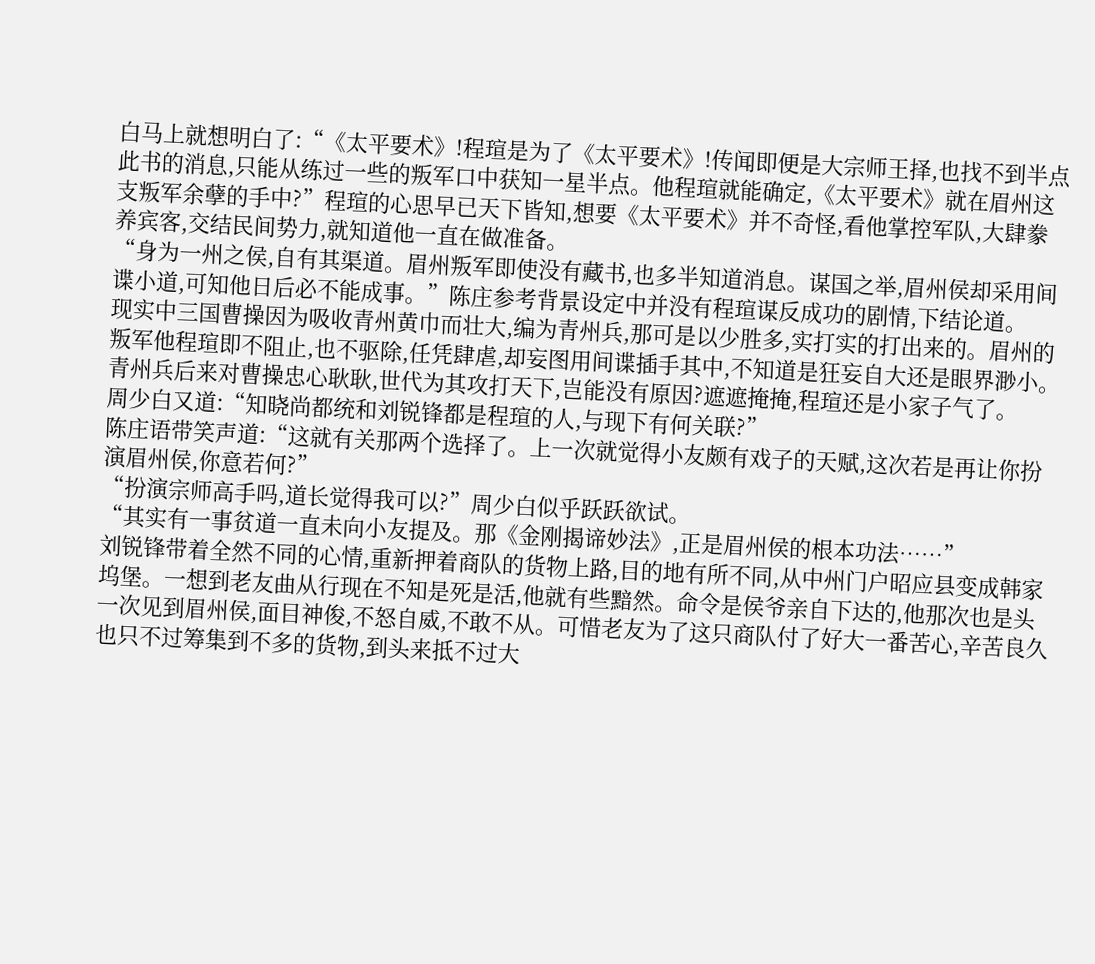白马上就想明白了:“《太平要术》!程瑄是为了《太平要术》!传闻即便是大宗师王择,也找不到半点此书的消息,只能从练过一些的叛军口中获知一星半点。他程瑄就能确定,《太平要术》就在眉州这支叛军余孽的手中?”程瑄的心思早已天下皆知,想要《太平要术》并不奇怪,看他掌控军队,大肆豢养宾客,交结民间势力,就知道他一直在做准备。
“身为一州之侯,自有其渠道。眉州叛军即使没有藏书,也多半知道消息。谋国之举,眉州侯却采用间谍小道,可知他日后必不能成事。”陈庄参考背景设定中并没有程瑄谋反成功的剧情,下结论道。
现实中三国曹操因为吸收青州黄巾而壮大,编为青州兵,那可是以少胜多,实打实的打出来的。眉州的叛军他程瑄即不阻止,也不驱除,任凭肆虐,却妄图用间谍插手其中,不知道是狂妄自大还是眼界渺小。青州兵后来对曹操忠心耿耿,世代为其攻打天下,岂能没有原因?遮遮掩掩,程瑄还是小家子气了。
周少白又道:“知晓尚都统和刘锐锋都是程瑄的人,与现下有何关联?”
陈庄语带笑声道:“这就有关那两个选择了。上一次就觉得小友颇有戏子的天赋,这次若是再让你扮演眉州侯,你意若何?”
“扮演宗师高手吗,道长觉得我可以?”周少白似乎跃跃欲试。
“其实有一事贫道一直未向小友提及。那《金刚揭谛妙法》,正是眉州侯的根本功法……”
刘锐锋带着全然不同的心情,重新押着商队的货物上路,目的地有所不同,从中州门户昭应县变成韩家坞堡。一想到老友曲从行现在不知是死是活,他就有些黯然。命令是侯爷亲自下达的,他那次也是头一次见到眉州侯,面目神俊,不怒自威,不敢不从。可惜老友为了这只商队付了好大一番苦心,辛苦良久也只不过筹集到不多的货物,到头来抵不过大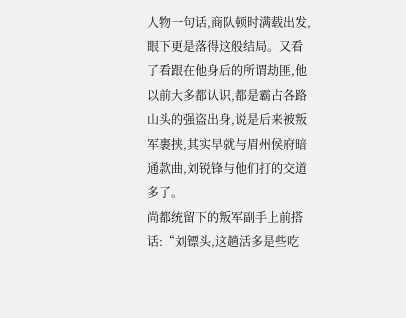人物一句话,商队顿时满载出发,眼下更是落得这般结局。又看了看跟在他身后的所谓劫匪,他以前大多都认识,都是霸占各路山头的强盗出身,说是后来被叛军裹挟,其实早就与眉州侯府暗通款曲,刘锐锋与他们打的交道多了。
尚都统留下的叛军副手上前搭话:“刘镖头,这趟活多是些吃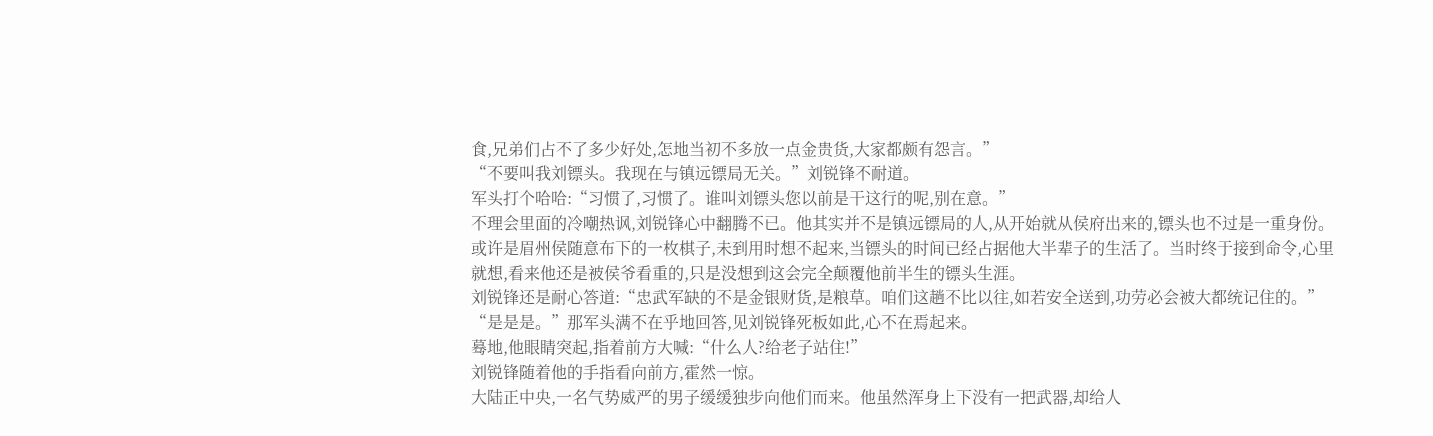食,兄弟们占不了多少好处,怎地当初不多放一点金贵货,大家都颇有怨言。”
“不要叫我刘镖头。我现在与镇远镖局无关。”刘锐锋不耐道。
军头打个哈哈:“习惯了,习惯了。谁叫刘镖头您以前是干这行的呢,别在意。”
不理会里面的冷嘲热讽,刘锐锋心中翻腾不已。他其实并不是镇远镖局的人,从开始就从侯府出来的,镖头也不过是一重身份。或许是眉州侯随意布下的一枚棋子,未到用时想不起来,当镖头的时间已经占据他大半辈子的生活了。当时终于接到命令,心里就想,看来他还是被侯爷看重的,只是没想到这会完全颠覆他前半生的镖头生涯。
刘锐锋还是耐心答道:“忠武军缺的不是金银财货,是粮草。咱们这趟不比以往,如若安全送到,功劳必会被大都统记住的。”
“是是是。”那军头满不在乎地回答,见刘锐锋死板如此,心不在焉起来。
蓦地,他眼睛突起,指着前方大喊:“什么人?给老子站住!”
刘锐锋随着他的手指看向前方,霍然一惊。
大陆正中央,一名气势威严的男子缓缓独步向他们而来。他虽然浑身上下没有一把武器,却给人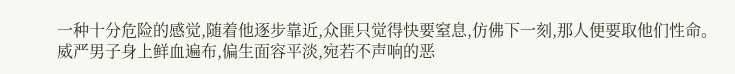一种十分危险的感觉,随着他逐步靠近,众匪只觉得快要窒息,仿佛下一刻,那人便要取他们性命。
威严男子身上鲜血遍布,偏生面容平淡,宛若不声响的恶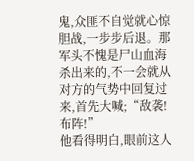鬼,众匪不自觉就心惊胆战,一步步后退。那军头不愧是尸山血海杀出来的,不一会就从对方的气势中回复过来,首先大喊;“敌袭!布阵!”
他看得明白,眼前这人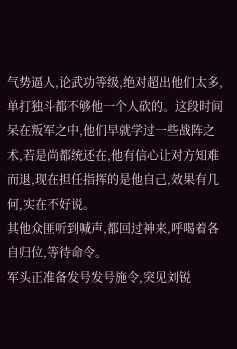气势逼人,论武功等级,绝对超出他们太多,单打独斗都不够他一个人砍的。这段时间呆在叛军之中,他们早就学过一些战阵之术,若是尚都统还在,他有信心让对方知难而退,现在担任指挥的是他自己,效果有几何,实在不好说。
其他众匪听到喊声,都回过神来,呼喝着各自归位,等待命令。
军头正准备发号发号施令,突见刘锐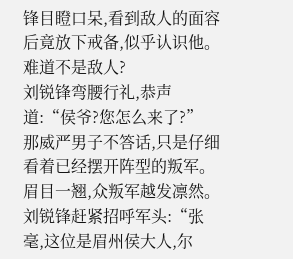锋目瞪口呆,看到敌人的面容后竟放下戒备,似乎认识他。
难道不是敌人?
刘锐锋弯腰行礼,恭声道:“侯爷?您怎么来了?”
那威严男子不答话,只是仔细看着已经摆开阵型的叛军。眉目一翘,众叛军越发凛然。
刘锐锋赶紧招呼军头:“张毫,这位是眉州侯大人,尔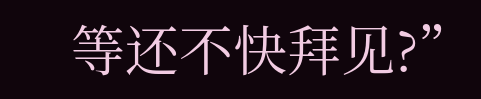等还不快拜见?”